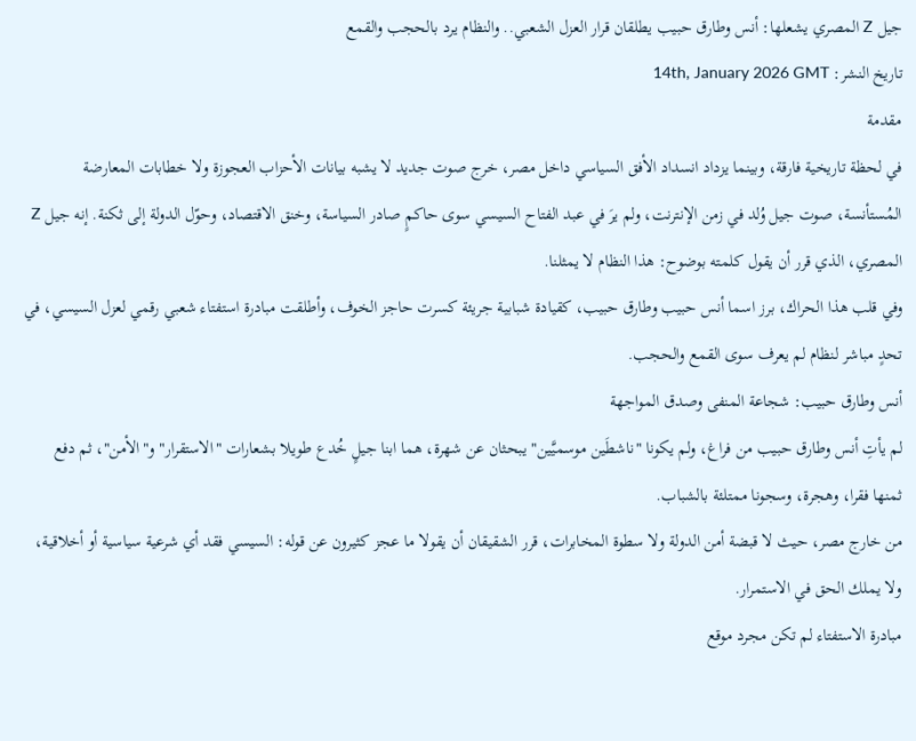جيل Z المصري يشعلها: أنس وطارق حبيب يطلقان قرار العزل الشعبي.. والنظام يرد بالحجب والقمع
تاريخ النشر: 14th, January 2026 GMT
مقدمة
في لحظة تاريخية فارقة، وبينما يزداد انسداد الأفق السياسي داخل مصر، خرج صوت جديد لا يشبه بيانات الأحزاب العجوزة ولا خطابات المعارضة المُستأنسة، صوت جيل وُلد في زمن الإنترنت، ولم يرَ في عبد الفتاح السيسي سوى حاكمٍ صادر السياسة، وخنق الاقتصاد، وحوّل الدولة إلى ثكنة. إنه جيل Z المصري، الذي قرر أن يقول كلمته بوضوح: هذا النظام لا يمثلنا.
وفي قلب هذا الحراك، برز اسما أنس حبيب وطارق حبيب، كقيادة شبابية جريئة كسرت حاجز الخوف، وأطلقت مبادرة استفتاء شعبي رقمي لعزل السيسي، في تحدٍ مباشر لنظام لم يعرف سوى القمع والحجب.
أنس وطارق حبيب: شجاعة المنفى وصدق المواجهة
لم يأتِ أنس وطارق حبيب من فراغ، ولم يكونا "ناشطَين موسميَّين" يبحثان عن شهرة، هما ابنا جيلٍ خُدع طويلا بشعارات "الاستقرار" و"الأمن"، ثم دفع ثمنها فقرا، وهجرة، وسجونا ممتلئة بالشباب.
من خارج مصر، حيث لا قبضة أمن الدولة ولا سطوة المخابرات، قرر الشقيقان أن يقولا ما عجز كثيرون عن قوله: السيسي فقد أي شرعية سياسية أو أخلاقية، ولا يملك الحق في الاستمرار.
مبادرة الاستفتاء لم تكن مجرد موقع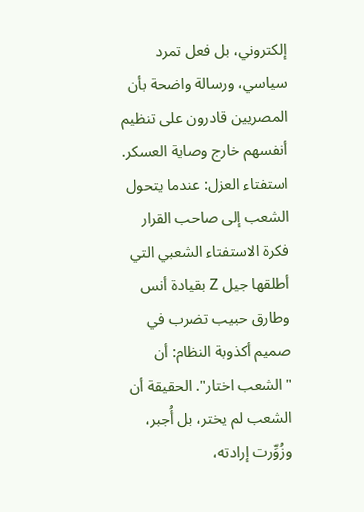إلكتروني، بل فعل تمرد سياسي، ورسالة واضحة بأن المصريين قادرون على تنظيم أنفسهم خارج وصاية العسكر.
استفتاء العزل: عندما يتحول الشعب إلى صاحب القرار
فكرة الاستفتاء الشعبي التي أطلقها جيل Z بقيادة أنس وطارق حبيب تضرب في صميم أكذوبة النظام: أن "الشعب اختار". الحقيقة أن الشعب لم يختر، بل أُجبر، وزُوِّرت إرادته،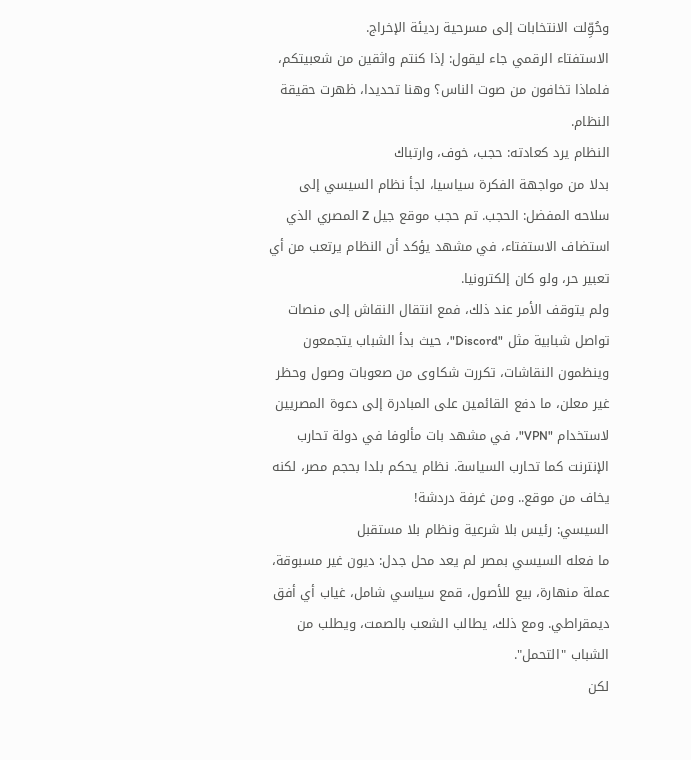وحُوِّلت الانتخابات إلى مسرحية رديئة الإخراج.
الاستفتاء الرقمي جاء ليقول: إذا كنتم واثقين من شعبيتكم، فلماذا تخافون من صوت الناس؟ وهنا تحديدا، ظهرت حقيقة النظام.
النظام يرد كعادته: حجب، خوف، وارتباك
بدلا من مواجهة الفكرة سياسيا، لجأ نظام السيسي إلى سلاحه المفضل: الحجب. تم حجب موقع جيل Z المصري الذي استضاف الاستفتاء، في مشهد يؤكد أن النظام يرتعب من أي تعبير حر، ولو كان إلكترونيا.
ولم يتوقف الأمر عند ذلك، فمع انتقال النقاش إلى منصات تواصل شبابية مثل "Discord"، حيث بدأ الشباب يتجمعون وينظمون النقاشات، تكررت شكاوى من صعوبات وصول وحظر غير معلن، ما دفع القائمين على المبادرة إلى دعوة المصريين لاستخدام "VPN"، في مشهد بات مألوفا في دولة تحارب الإنترنت كما تحارب السياسة. نظام يحكم بلدا بحجم مصر، لكنه يخاف من موقع.. ومن غرفة دردشة!
السيسي: رئيس بلا شرعية ونظام بلا مستقبل
ما فعله السيسي بمصر لم يعد محل جدل: ديون غير مسبوقة، عملة منهارة، بيع للأصول، قمع سياسي شامل، غياب أي أفق ديمقراطي. ومع ذلك، يطالب الشعب بالصمت، ويطلب من الشباب "التحمل".
لكن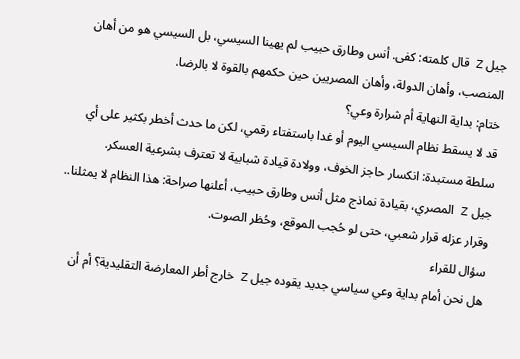جيل Z قال كلمته: كفى. أنس وطارق حبيب لم يهينا السيسي، بل السيسي هو من أهان المنصب، وأهان الدولة، وأهان المصريين حين حكمهم بالقوة لا بالرضا.
ختام: بداية النهاية أم شرارة وعي؟
قد لا يسقط نظام السيسي اليوم أو غدا باستفتاء رقمي، لكن ما حدث أخطر بكثير على أي سلطة مستبدة: انكسار حاجز الخوف، وولادة قيادة شبابية لا تعترف بشرعية العسكر.
جيل Z المصري، بقيادة نماذج مثل أنس وطارق حبيب، أعلنها صراحة: هذا النظام لا يمثلنا.. وقرار عزله قرار شعبي، حتى لو حُجب الموقع، وحُظر الصوت.
سؤال للقراء
هل نحن أمام بداية وعي سياسي جديد يقوده جيل Z خارج أطر المعارضة التقليدية؟ أم أن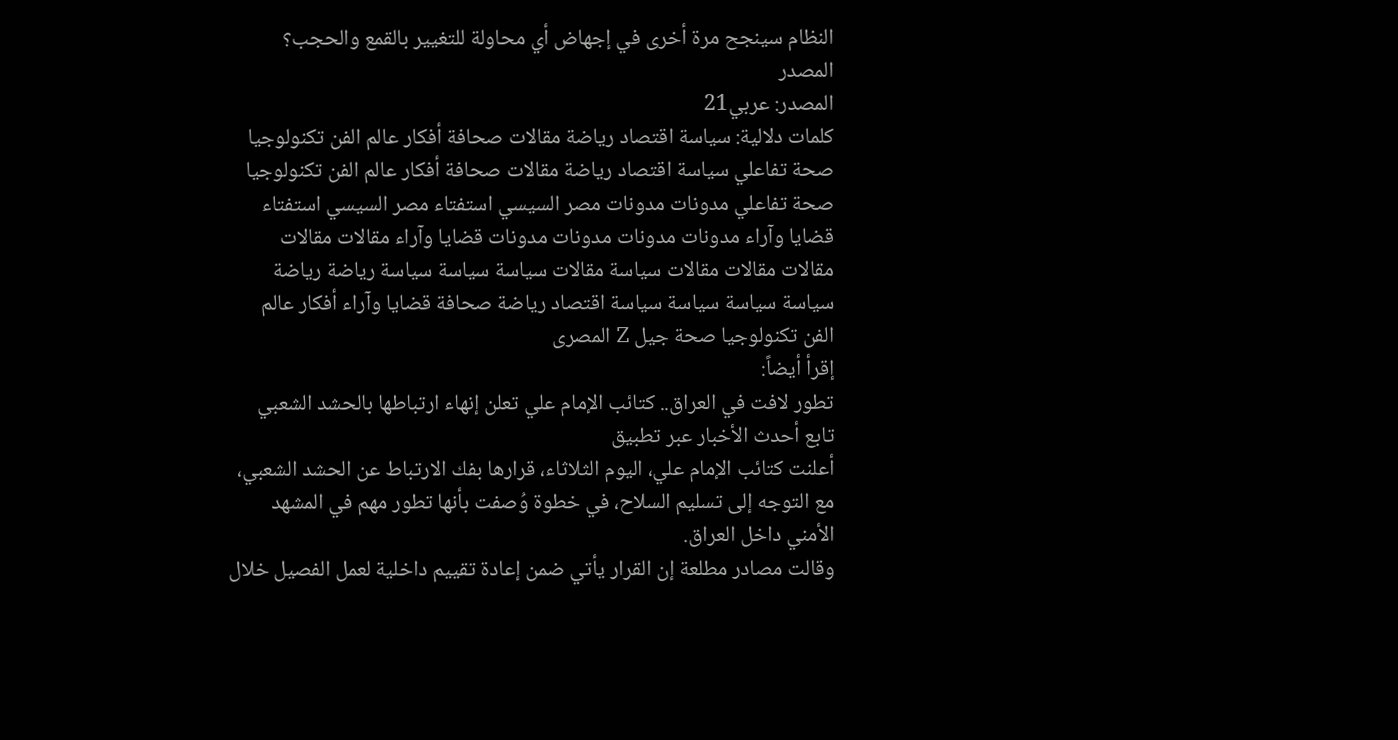النظام سينجح مرة أخرى في إجهاض أي محاولة للتغيير بالقمع والحجب؟
المصدر
المصدر: عربي21
كلمات دلالية: سياسة اقتصاد رياضة مقالات صحافة أفكار عالم الفن تكنولوجيا صحة تفاعلي سياسة اقتصاد رياضة مقالات صحافة أفكار عالم الفن تكنولوجيا صحة تفاعلي مدونات مدونات مصر السيسي استفتاء مصر السيسي استفتاء قضايا وآراء مدونات مدونات مدونات مدونات قضايا وآراء مقالات مقالات مقالات مقالات مقالات سياسة مقالات سياسة سياسة سياسة رياضة رياضة سياسة سياسة سياسة سياسة اقتصاد رياضة صحافة قضايا وآراء أفكار عالم الفن تكنولوجيا صحة جیل Z المصری
إقرأ أيضاً:
تطور لافت في العراق.. كتائب الإمام علي تعلن إنهاء ارتباطها بالحشد الشعبي
تابع أحدث الأخبار عبر تطبيق
أعلنت كتائب الإمام علي، اليوم الثلاثاء، قرارها بفك الارتباط عن الحشد الشعبي، مع التوجه إلى تسليم السلاح، في خطوة وُصفت بأنها تطور مهم في المشهد الأمني داخل العراق.
وقالت مصادر مطلعة إن القرار يأتي ضمن إعادة تقييم داخلية لعمل الفصيل خلال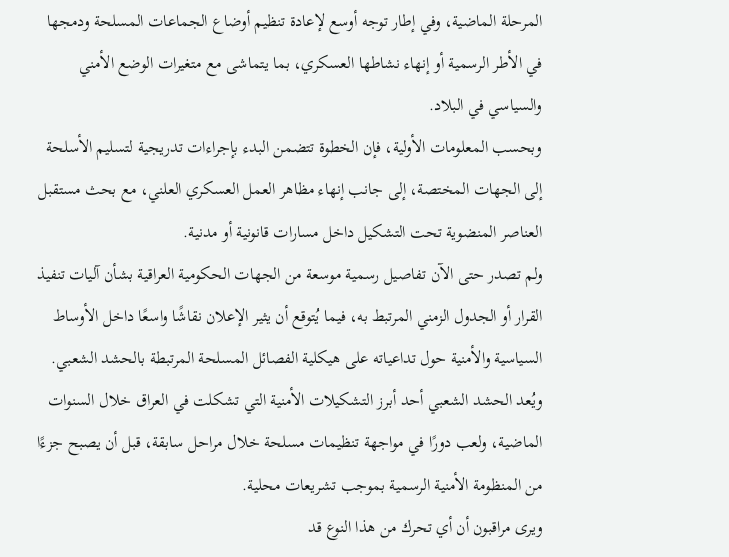المرحلة الماضية، وفي إطار توجه أوسع لإعادة تنظيم أوضاع الجماعات المسلحة ودمجها في الأطر الرسمية أو إنهاء نشاطها العسكري، بما يتماشى مع متغيرات الوضع الأمني والسياسي في البلاد.
وبحسب المعلومات الأولية، فإن الخطوة تتضمن البدء بإجراءات تدريجية لتسليم الأسلحة إلى الجهات المختصة، إلى جانب إنهاء مظاهر العمل العسكري العلني، مع بحث مستقبل العناصر المنضوية تحت التشكيل داخل مسارات قانونية أو مدنية.
ولم تصدر حتى الآن تفاصيل رسمية موسعة من الجهات الحكومية العراقية بشأن آليات تنفيذ القرار أو الجدول الزمني المرتبط به، فيما يُتوقع أن يثير الإعلان نقاشًا واسعًا داخل الأوساط السياسية والأمنية حول تداعياته على هيكلية الفصائل المسلحة المرتبطة بالحشد الشعبي.
ويُعد الحشد الشعبي أحد أبرز التشكيلات الأمنية التي تشكلت في العراق خلال السنوات الماضية، ولعب دورًا في مواجهة تنظيمات مسلحة خلال مراحل سابقة، قبل أن يصبح جزءًا من المنظومة الأمنية الرسمية بموجب تشريعات محلية.
ويرى مراقبون أن أي تحرك من هذا النوع قد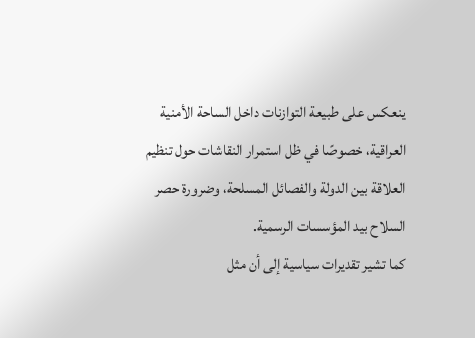ينعكس على طبيعة التوازنات داخل الساحة الأمنية العراقية، خصوصًا في ظل استمرار النقاشات حول تنظيم العلاقة بين الدولة والفصائل المسلحة، وضرورة حصر السلاح بيد المؤسسات الرسمية.
كما تشير تقديرات سياسية إلى أن مثل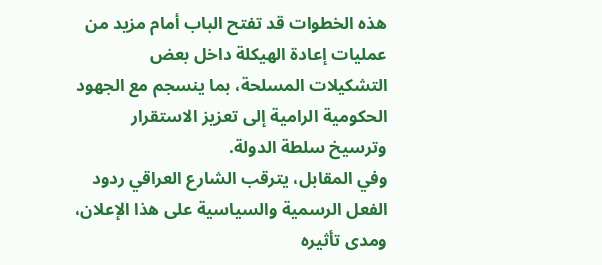هذه الخطوات قد تفتح الباب أمام مزيد من عمليات إعادة الهيكلة داخل بعض التشكيلات المسلحة، بما ينسجم مع الجهود الحكومية الرامية إلى تعزيز الاستقرار وترسيخ سلطة الدولة.
وفي المقابل، يترقب الشارع العراقي ردود الفعل الرسمية والسياسية على هذا الإعلان، ومدى تأثيره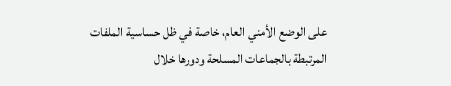على الوضع الأمني العام، خاصة في ظل حساسية الملفات المرتبطة بالجماعات المسلحة ودورها خلال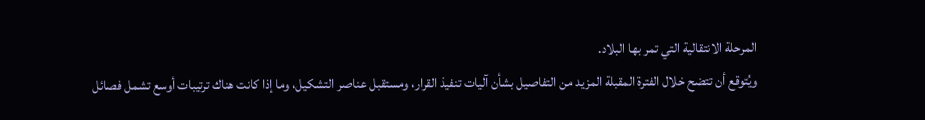المرحلة الانتقالية التي تمر بها البلاد.
ويُتوقع أن تتضح خلال الفترة المقبلة المزيد من التفاصيل بشأن آليات تنفيذ القرار، ومستقبل عناصر التشكيل، وما إذا كانت هناك ترتيبات أوسع تشمل فصائل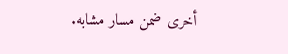أخرى ضمن مسار مشابه.